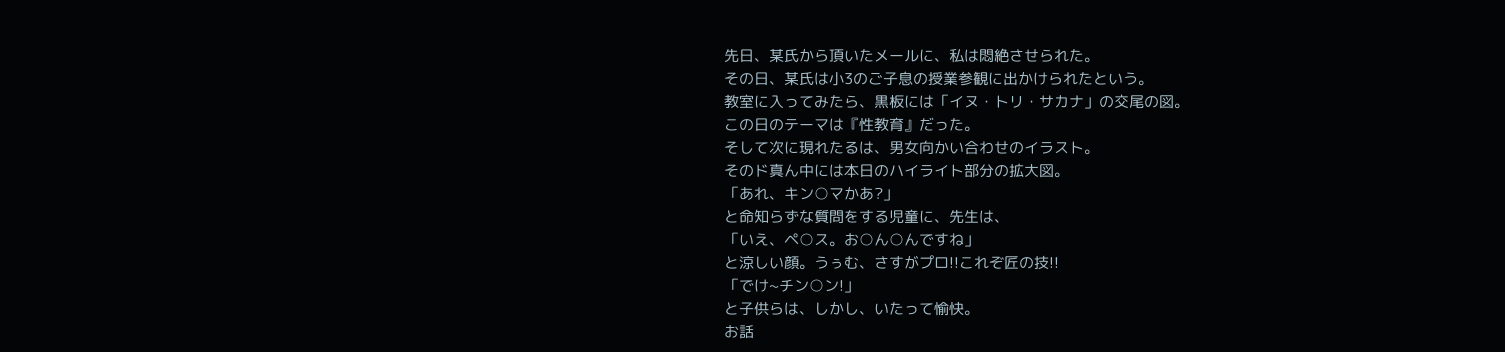先日、某氏から頂いたメールに、私は悶絶させられた。
その日、某氏は小3のご子息の授業参観に出かけられたという。
教室に入ってみたら、黒板には「イヌ・トリ・サカナ」の交尾の図。
この日のテーマは『性教育』だった。
そして次に現れたるは、男女向かい合わせのイラスト。
そのド真ん中には本日のハイライト部分の拡大図。
「あれ、キン○マかあ?」
と命知らずな質問をする児童に、先生は、
「いえ、ペ○ス。お○ん○んですね」
と涼しい顔。うぅむ、さすがプロ!!これぞ匠の技!!
「でけ~チン○ン!」
と子供らは、しかし、いたって愉快。
お話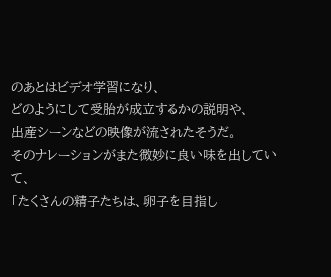のあとはビデオ学習になり、
どのようにして受胎が成立するかの説明や、
出産シーンなどの映像が流されたそうだ。
そのナレーションがまた微妙に良い味を出していて、
「たくさんの精子たちは、卵子を目指し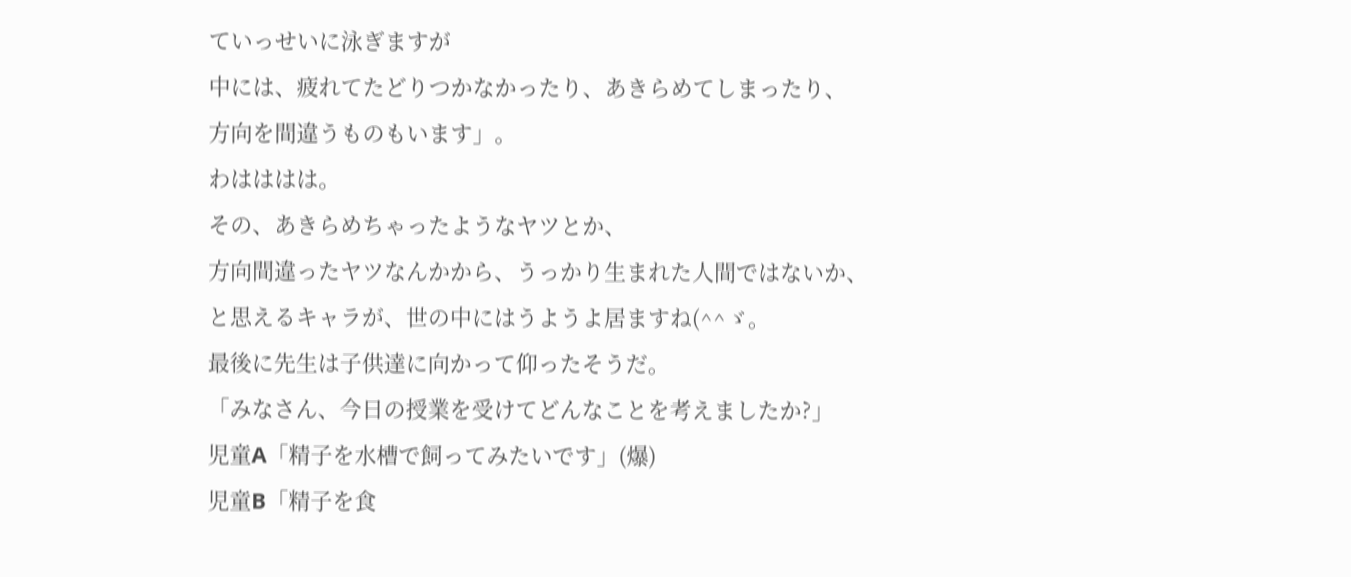ていっせいに泳ぎますが
中には、疲れてたどりつかなかったり、あきらめてしまったり、
方向を間違うものもいます」。
わはははは。
その、あきらめちゃったようなヤツとか、
方向間違ったヤツなんかから、うっかり生まれた人間ではないか、
と思えるキャラが、世の中にはうようよ居ますね(^^ゞ。
最後に先生は子供達に向かって仰ったそうだ。
「みなさん、今日の授業を受けてどんなことを考えましたか?」
児童A「精子を水槽で飼ってみたいです」(爆)
児童B「精子を食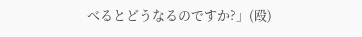べるとどうなるのですか?」(殴)